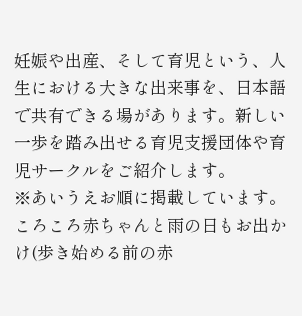妊娠や出産、そして育児という、人生における大きな出来事を、日本語で共有できる場があります。新しい一歩を踏み出せる育児支援団体や育児サークルをご紹介します。
※あいうえお順に掲載しています。
ころころ赤ちゃんと雨の日もお出かけ(歩き始める前の赤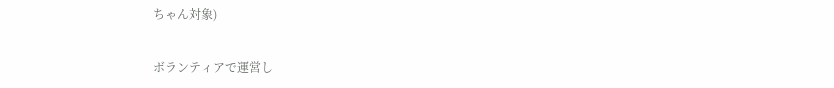ちゃん対象)

ボランティアで運営し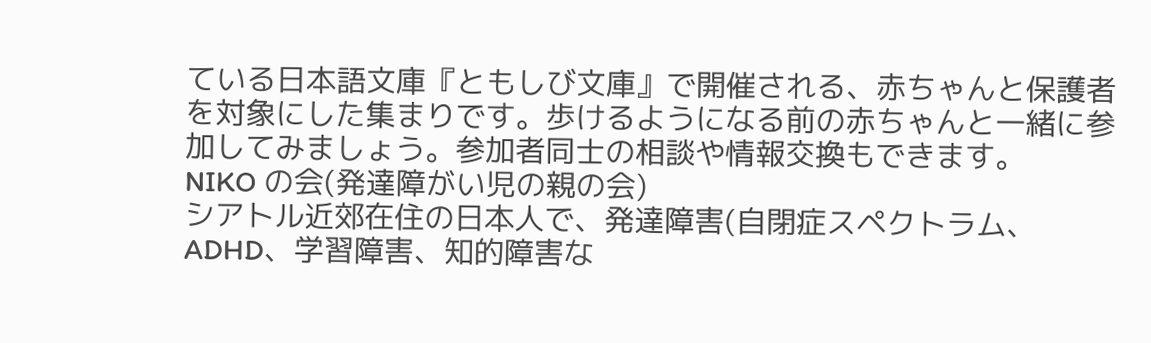ている日本語文庫『ともしび文庫』で開催される、赤ちゃんと保護者を対象にした集まりです。歩けるようになる前の赤ちゃんと一緒に参加してみましょう。参加者同士の相談や情報交換もできます。
NIKO の会(発達障がい児の親の会)
シアトル近郊在住の日本人で、発達障害(自閉症スペクトラム、ADHD、学習障害、知的障害な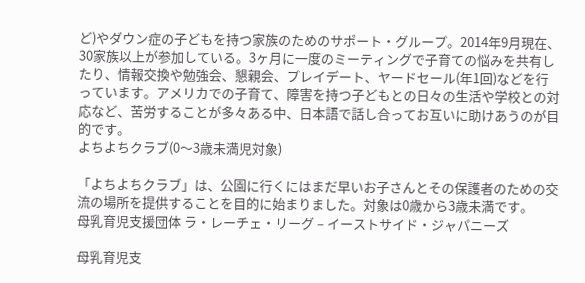ど)やダウン症の子どもを持つ家族のためのサポート・グループ。2014年9月現在、30家族以上が参加している。3ヶ月に一度のミーティングで子育ての悩みを共有したり、情報交換や勉強会、懇親会、プレイデート、ヤードセール(年1回)などを行っています。アメリカでの子育て、障害を持つ子どもとの日々の生活や学校との対応など、苦労することが多々ある中、日本語で話し合ってお互いに助けあうのが目的です。
よちよちクラブ(0〜3歳未満児対象)

「よちよちクラブ」は、公園に行くにはまだ早いお子さんとその保護者のための交流の場所を提供することを目的に始まりました。対象は0歳から3歳未満です。
母乳育児支援団体 ラ・レーチェ・リーグ – イーストサイド・ジャパニーズ

母乳育児支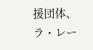援団体、ラ・レー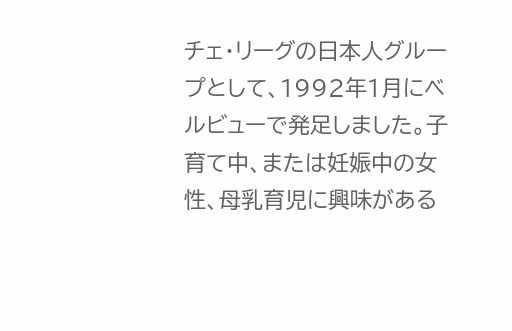チェ・リーグの日本人グループとして、1992年1月にベルビューで発足しました。子育て中、または妊娠中の女性、母乳育児に興味がある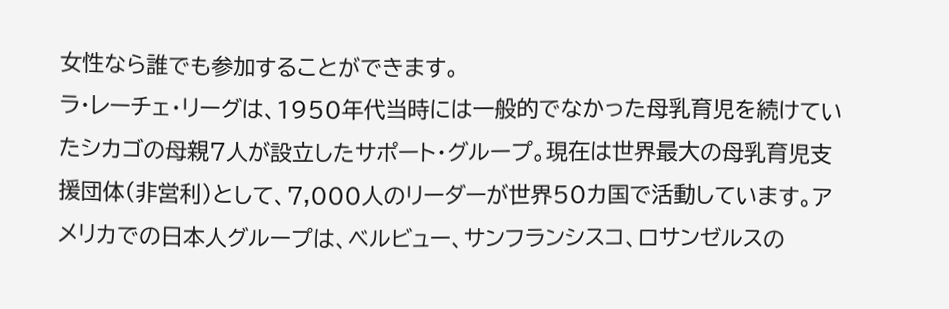女性なら誰でも参加することができます。
ラ・レーチェ・リーグは、1950年代当時には一般的でなかった母乳育児を続けていたシカゴの母親7人が設立したサポート・グループ。現在は世界最大の母乳育児支援団体(非営利)として、7,000人のリーダーが世界50カ国で活動しています。アメリカでの日本人グループは、ベルビュー、サンフランシスコ、ロサンゼルスの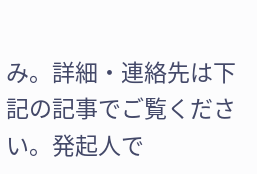み。詳細・連絡先は下記の記事でご覧ください。発起人で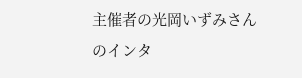主催者の光岡いずみさんのインタ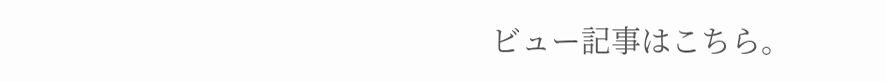ビュー記事はこちら。